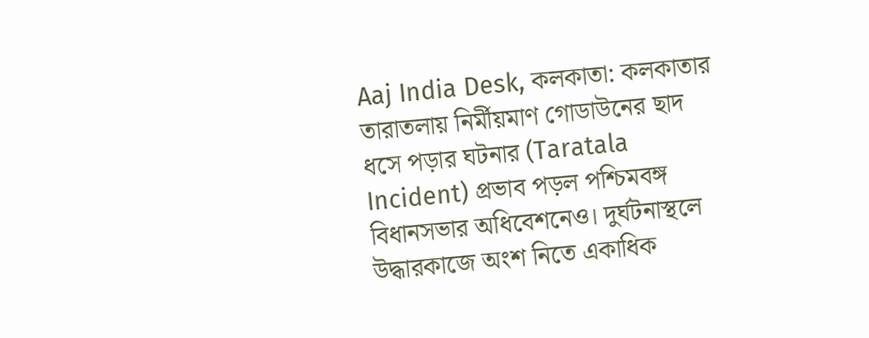Aaj India Desk, কলকাতা: কলকাতার তারাতলায় নির্মীয়মাণ গোডাউনের ছাদ ধসে পড়ার ঘটনার (Taratala Incident) প্রভাব পড়ল পশ্চিমবঙ্গ বিধানসভার অধিবেশনেও। দুর্ঘটনাস্থলে উদ্ধারকাজে অংশ নিতে একাধিক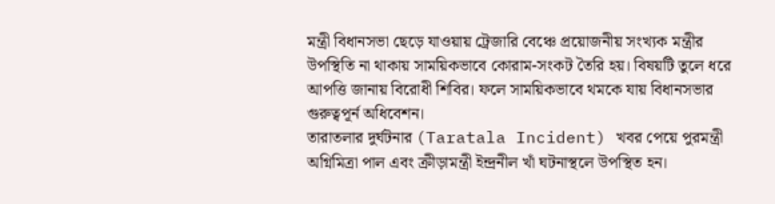মন্ত্রী বিধানসভা ছেড়ে যাওয়ায় ট্রেজারি বেঞ্চে প্রয়োজনীয় সংখ্যক মন্ত্রীর উপস্থিতি না থাকায় সাময়িকভাবে কোরাম-সংকট তৈরি হয়। বিষয়টি তুলে ধরে আপত্তি জানায় বিরোধী শিবির। ফলে সাময়িকভাবে থমকে যায় বিধানসভার গুরুত্বপূর্ন অধিবেশন।
তারাতলার দুর্ঘটনার (Taratala Incident) খবর পেয়ে পুরমন্ত্রী অগ্নিমিত্রা পাল এবং ক্রীড়ামন্ত্রী ইন্দ্রনীল খাঁ ঘটনাস্থলে উপস্থিত হন।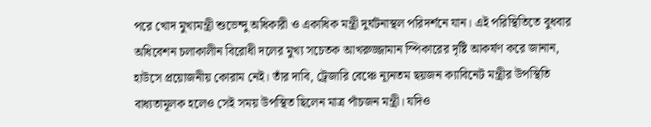পরে খোদ মুখ্যমন্ত্রী শুভেন্দু অধিকারী ও একাধিক মন্ত্রী দুর্ঘটনাস্থল পরিদর্শনে যান। এই পরিস্থিতিতে বুধবার অধিবেশন চলাকালীন বিরোধী দলের মুখ্য সচেতক আখরুজ্জামান স্পিকারের দৃষ্টি আকর্ষণ করে জানান, হাউসে প্রয়োজনীয় কোরাম নেই। তাঁর দাবি, ট্রেজারি বেঞ্চে ন্যূনতম ছয়জন ক্যাবিনেট মন্ত্রীর উপস্থিতি বাধ্যতামূলক হলেও সেই সময় উপস্থিত ছিলেন মাত্র পাঁচজন মন্ত্রী। যদিও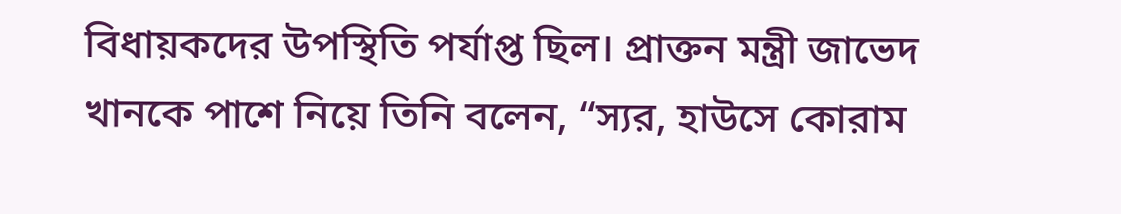বিধায়কদের উপস্থিতি পর্যাপ্ত ছিল। প্রাক্তন মন্ত্রী জাভেদ খানকে পাশে নিয়ে তিনি বলেন, “স্যর, হাউসে কোরাম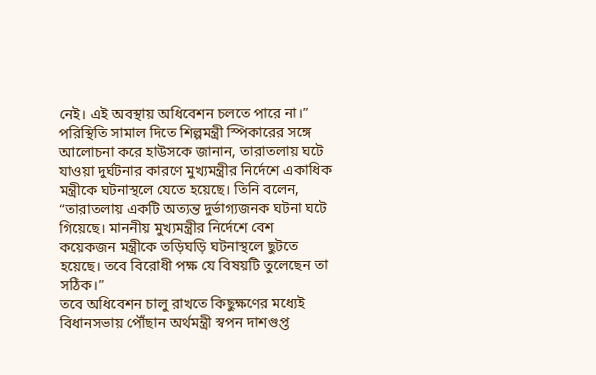নেই। এই অবস্থায় অধিবেশন চলতে পারে না।”
পরিস্থিতি সামাল দিতে শিল্পমন্ত্রী স্পিকারের সঙ্গে আলোচনা করে হাউসকে জানান, তারাতলায় ঘটে যাওয়া দুর্ঘটনার কারণে মুখ্যমন্ত্রীর নির্দেশে একাধিক মন্ত্রীকে ঘটনাস্থলে যেতে হয়েছে। তিনি বলেন, “তারাতলায় একটি অত্যন্ত দুর্ভাগ্যজনক ঘটনা ঘটে গিয়েছে। মাননীয় মুখ্যমন্ত্রীর নির্দেশে বেশ কয়েকজন মন্ত্রীকে তড়িঘড়ি ঘটনাস্থলে ছুটতে হয়েছে। তবে বিরোধী পক্ষ যে বিষয়টি তুলেছেন তা সঠিক।”
তবে অধিবেশন চালু রাখতে কিছুক্ষণের মধ্যেই বিধানসভায় পৌঁছান অর্থমন্ত্রী স্বপন দাশগুপ্ত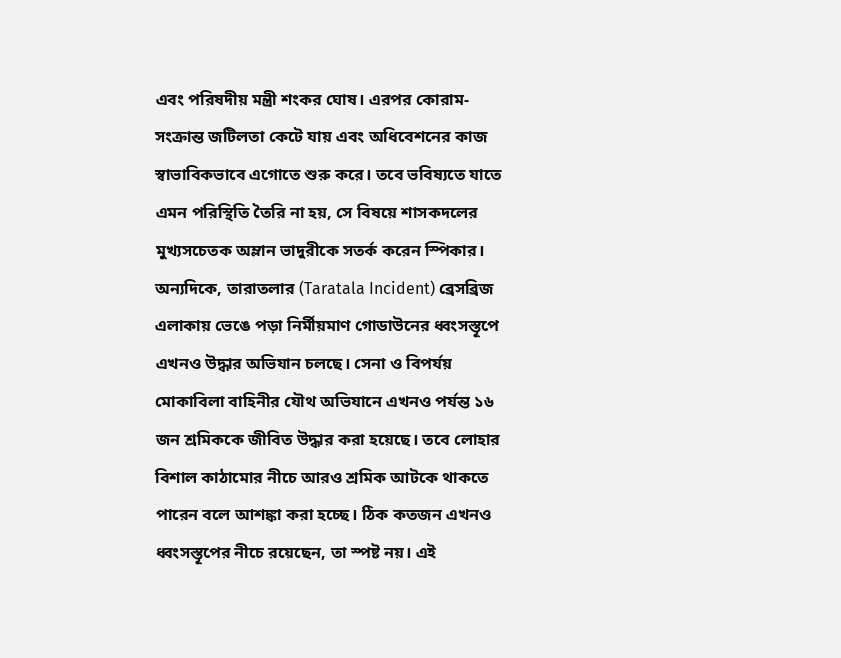এবং পরিষদীয় মন্ত্রী শংকর ঘোষ। এরপর কোরাম-সংক্রান্ত জটিলতা কেটে যায় এবং অধিবেশনের কাজ স্বাভাবিকভাবে এগোতে শুরু করে। তবে ভবিষ্যতে যাতে এমন পরিস্থিতি তৈরি না হয়, সে বিষয়ে শাসকদলের মুখ্যসচেতক অম্লান ভাদুরীকে সতর্ক করেন স্পিকার।
অন্যদিকে, তারাতলার (Taratala Incident) ব্রেসব্রিজ এলাকায় ভেঙে পড়া নির্মীয়মাণ গোডাউনের ধ্বংসস্তূপে এখনও উদ্ধার অভিযান চলছে। সেনা ও বিপর্যয় মোকাবিলা বাহিনীর যৌথ অভিযানে এখনও পর্যন্ত ১৬ জন শ্রমিককে জীবিত উদ্ধার করা হয়েছে। তবে লোহার বিশাল কাঠামোর নীচে আরও শ্রমিক আটকে থাকতে পারেন বলে আশঙ্কা করা হচ্ছে। ঠিক কতজন এখনও ধ্বংসস্তূপের নীচে রয়েছেন, তা স্পষ্ট নয়। এই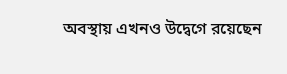অবস্থায় এখনও উদ্বেগে রয়েছেন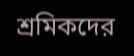শ্রমিকদের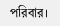পরিবার।